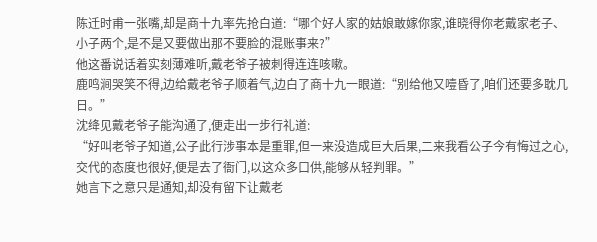陈迁时甫一张嘴,却是商十九率先抢白道:“哪个好人家的姑娘敢嫁你家,谁晓得你老戴家老子、小子两个,是不是又要做出那不要脸的混账事来?”
他这番说话着实刻薄难听,戴老爷子被刺得连连咳嗽。
鹿鸣涧哭笑不得,边给戴老爷子顺着气,边白了商十九一眼道:“别给他又噎昏了,咱们还要多耽几日。”
沈绛见戴老爷子能沟通了,便走出一步行礼道:
“好叫老爷子知道,公子此行涉事本是重罪,但一来没造成巨大后果,二来我看公子今有悔过之心,交代的态度也很好,便是去了衙门,以这众多口供,能够从轻判罪。”
她言下之意只是通知,却没有留下让戴老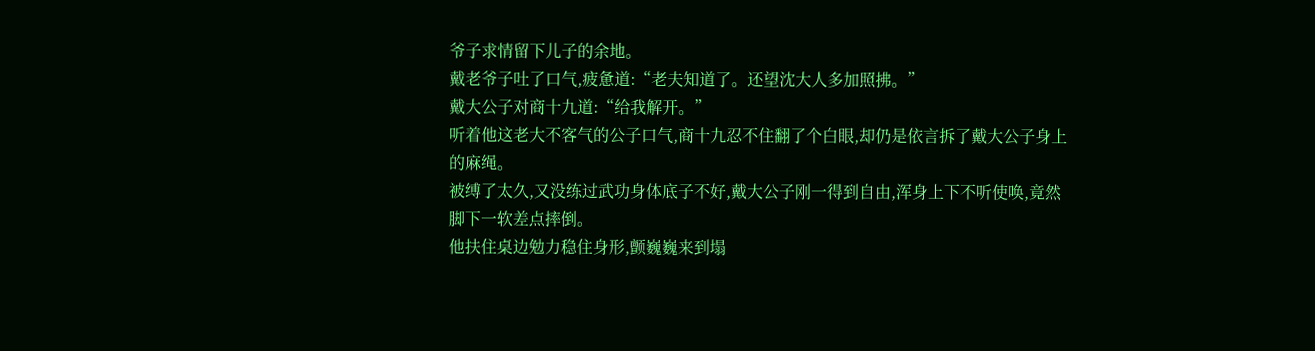爷子求情留下儿子的余地。
戴老爷子吐了口气,疲惫道:“老夫知道了。还望沈大人多加照拂。”
戴大公子对商十九道:“给我解开。”
听着他这老大不客气的公子口气,商十九忍不住翻了个白眼,却仍是依言拆了戴大公子身上的麻绳。
被缚了太久,又没练过武功身体底子不好,戴大公子刚一得到自由,浑身上下不听使唤,竟然脚下一软差点摔倒。
他扶住桌边勉力稳住身形,颤巍巍来到塌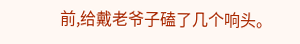前,给戴老爷子磕了几个响头。